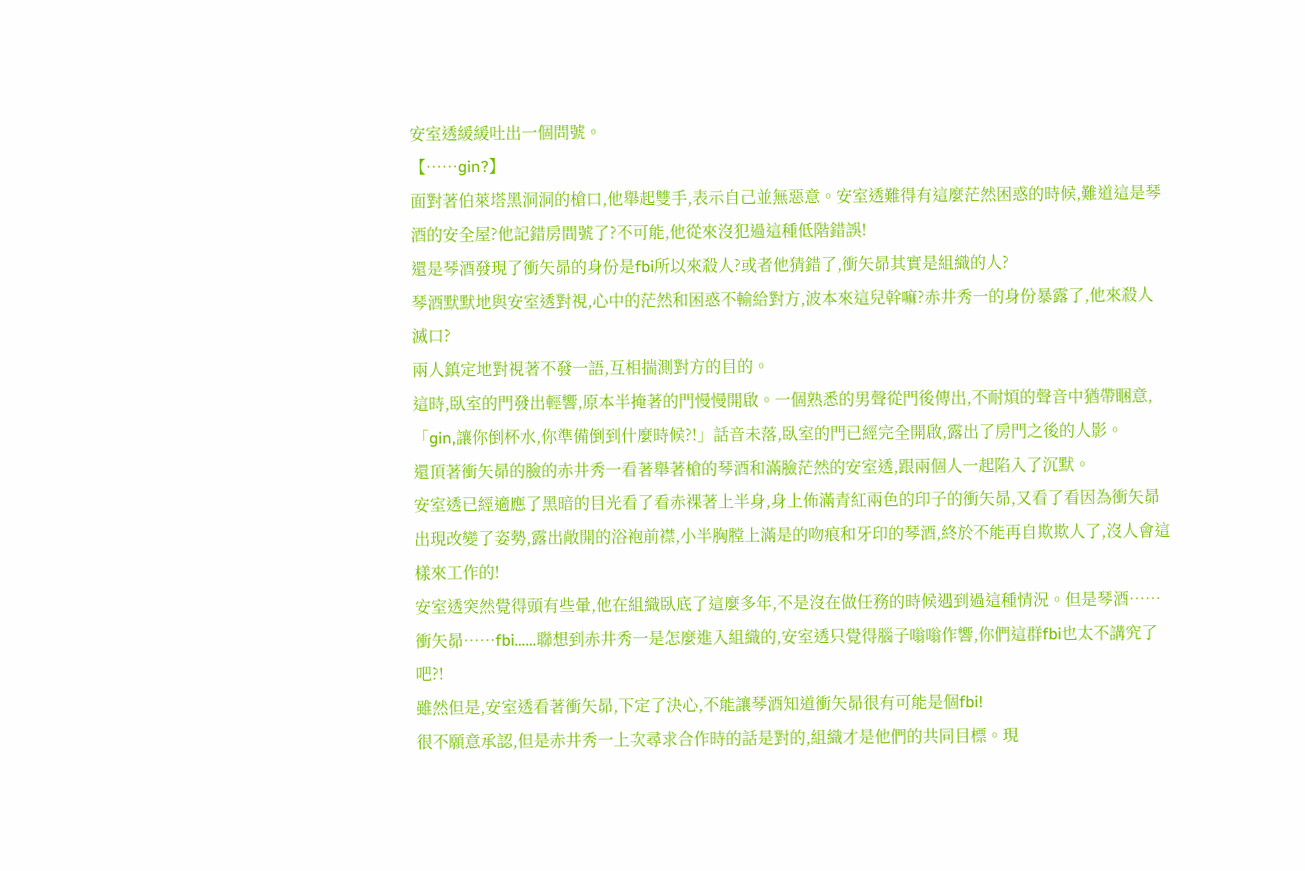安室透緩緩吐出一個問號。
【……gin?】
面對著伯萊塔黑洞洞的槍口,他舉起雙手,表示自己並無惡意。安室透難得有這麼茫然困惑的時候,難道這是琴酒的安全屋?他記錯房間號了?不可能,他從來沒犯過這種低階錯誤!
還是琴酒發現了衝矢昴的身份是fbi所以來殺人?或者他猜錯了,衝矢昴其實是組織的人?
琴酒默默地與安室透對視,心中的茫然和困惑不輸給對方,波本來這兒幹嘛?赤井秀一的身份暴露了,他來殺人滅口?
兩人鎮定地對視著不發一語,互相揣測對方的目的。
這時,臥室的門發出輕響,原本半掩著的門慢慢開啟。一個熟悉的男聲從門後傳出,不耐煩的聲音中猶帶睏意,「gin,讓你倒杯水,你準備倒到什麼時候?!」話音未落,臥室的門已經完全開啟,露出了房門之後的人影。
還頂著衝矢昴的臉的赤井秀一看著舉著槍的琴酒和滿臉茫然的安室透,跟兩個人一起陷入了沉默。
安室透已經適應了黑暗的目光看了看赤裸著上半身,身上佈滿青紅兩色的印子的衝矢昴,又看了看因為衝矢昴出現改變了姿勢,露出敞開的浴袍前襟,小半胸膛上滿是的吻痕和牙印的琴酒,終於不能再自欺欺人了,沒人會這樣來工作的!
安室透突然覺得頭有些暈,他在組織臥底了這麼多年,不是沒在做任務的時候遇到過這種情況。但是琴酒……衝矢昴……fbi……聯想到赤井秀一是怎麼進入組織的,安室透只覺得腦子嗡嗡作響,你們這群fbi也太不講究了吧?!
雖然但是,安室透看著衝矢昴,下定了決心,不能讓琴酒知道衝矢昴很有可能是個fbi!
很不願意承認,但是赤井秀一上次尋求合作時的話是對的,組織才是他們的共同目標。現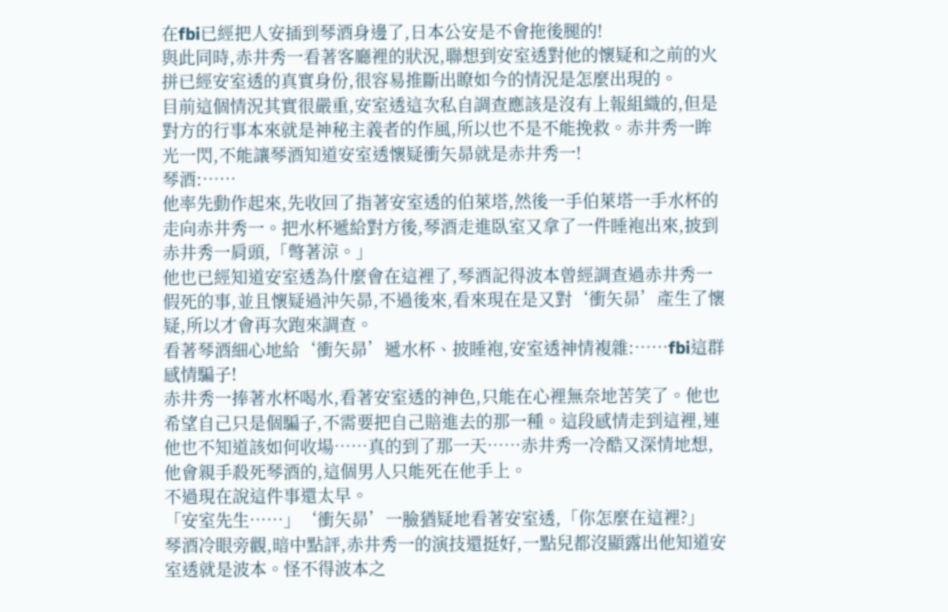在fbi已經把人安插到琴酒身邊了,日本公安是不會拖後腿的!
與此同時,赤井秀一看著客廳裡的狀況,聯想到安室透對他的懷疑和之前的火拼已經安室透的真實身份,很容易推斷出瞭如今的情況是怎麼出現的。
目前這個情況其實很嚴重,安室透這次私自調查應該是沒有上報組織的,但是對方的行事本來就是神秘主義者的作風,所以也不是不能挽救。赤井秀一眸光一閃,不能讓琴酒知道安室透懷疑衝矢昴就是赤井秀一!
琴酒:……
他率先動作起來,先收回了指著安室透的伯萊塔,然後一手伯萊塔一手水杯的走向赤井秀一。把水杯遞給對方後,琴酒走進臥室又拿了一件睡袍出來,披到赤井秀一肩頭,「彆著涼。」
他也已經知道安室透為什麼會在這裡了,琴酒記得波本曾經調查過赤井秀一假死的事,並且懷疑過沖矢昴,不過後來,看來現在是又對‘衝矢昴’產生了懷疑,所以才會再次跑來調查。
看著琴酒細心地給‘衝矢昴’遞水杯、披睡袍,安室透神情複雜:……fbi這群感情騙子!
赤井秀一捧著水杯喝水,看著安室透的神色,只能在心裡無奈地苦笑了。他也希望自己只是個騙子,不需要把自己賠進去的那一種。這段感情走到這裡,連他也不知道該如何收場……真的到了那一天……赤井秀一冷酷又深情地想,他會親手殺死琴酒的,這個男人只能死在他手上。
不過現在說這件事還太早。
「安室先生……」‘衝矢昴’一臉猶疑地看著安室透,「你怎麼在這裡?」
琴酒冷眼旁觀,暗中點評,赤井秀一的演技還挺好,一點兒都沒顯露出他知道安室透就是波本。怪不得波本之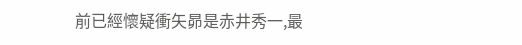前已經懷疑衝矢昴是赤井秀一,最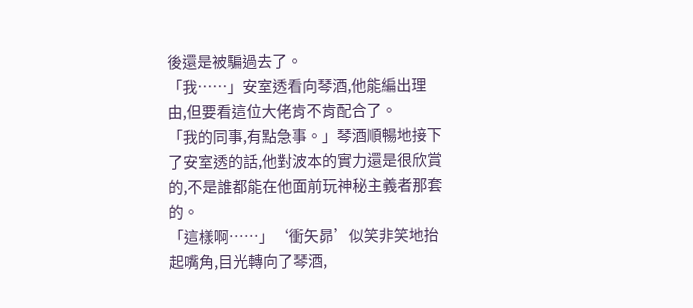後還是被騙過去了。
「我……」安室透看向琴酒,他能編出理由,但要看這位大佬肯不肯配合了。
「我的同事,有點急事。」琴酒順暢地接下了安室透的話,他對波本的實力還是很欣賞的,不是誰都能在他面前玩神秘主義者那套的。
「這樣啊……」‘衝矢昴’似笑非笑地抬起嘴角,目光轉向了琴酒,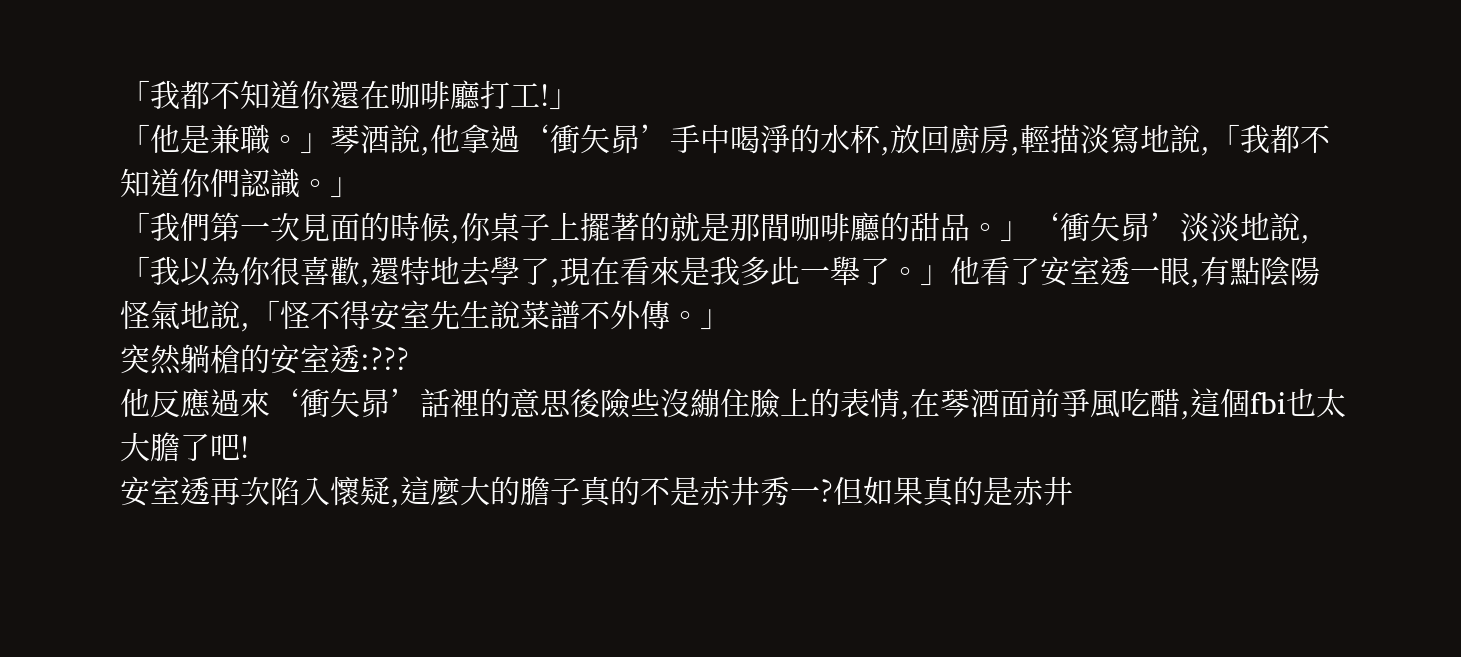「我都不知道你還在咖啡廳打工!」
「他是兼職。」琴酒說,他拿過‘衝矢昴’手中喝淨的水杯,放回廚房,輕描淡寫地說,「我都不知道你們認識。」
「我們第一次見面的時候,你桌子上擺著的就是那間咖啡廳的甜品。」‘衝矢昴’淡淡地說,「我以為你很喜歡,還特地去學了,現在看來是我多此一舉了。」他看了安室透一眼,有點陰陽怪氣地說,「怪不得安室先生說菜譜不外傳。」
突然躺槍的安室透:???
他反應過來‘衝矢昴’話裡的意思後險些沒繃住臉上的表情,在琴酒面前爭風吃醋,這個fbi也太大膽了吧!
安室透再次陷入懷疑,這麼大的膽子真的不是赤井秀一?但如果真的是赤井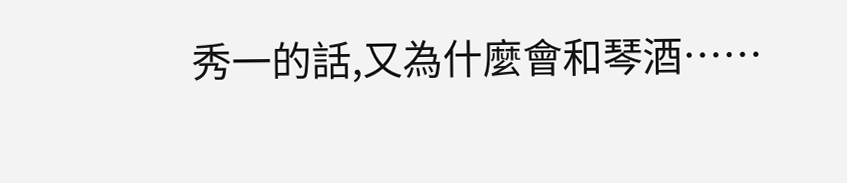秀一的話,又為什麼會和琴酒……